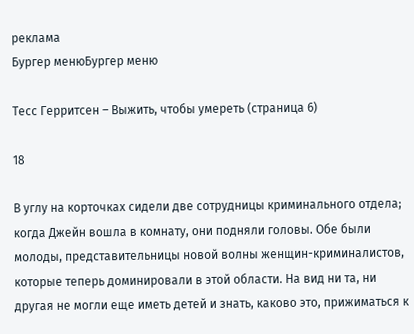реклама
Бургер менюБургер меню

Тесс Герритсен – Выжить, чтобы умереть (страница 6)

18

В углу на корточках сидели две сотрудницы криминального отдела; когда Джейн вошла в комнату, они подняли головы. Обе были молоды, представительницы новой волны женщин-криминалистов, которые теперь доминировали в этой области. На вид ни та, ни другая не могли еще иметь детей и знать, каково это, прижиматься к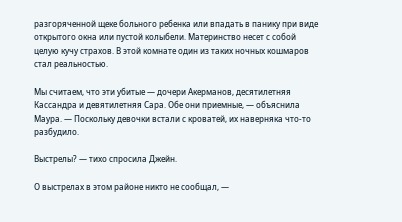разгоряченной щеке больного ребенка или впадать в панику при виде открытого окна или пустой колыбели. Материнство несет с собой целую кучу страхов. В этой комнате один из таких ночных кошмаров стал реальностью.

Мы считаем, что эти убитые — дочери Акерманов, десятилетняя Кассандра и девятилетняя Сара. Обе они приемные, — объяснила Маура. — Поскольку девочки встали с кроватей, их наверняка что-то разбудило.

Выстрелы? — тихо спросила Джейн.

О выстрелах в этом районе никто не сообщал, —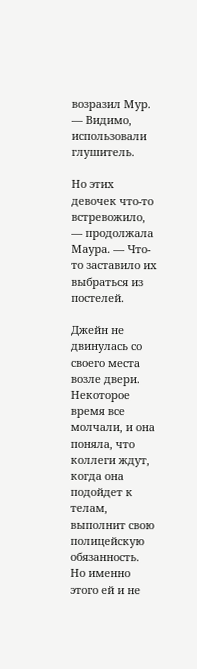возразил Мур. — Видимо, использовали глушитель.

Но этих девочек что-то встревожило, — продолжала Маура. — Что-то заставило их выбраться из постелей.

Джейн не двинулась со своего места возле двери. Некоторое время все молчали, и она поняла, что коллеги ждут, когда она подойдет к телам, выполнит свою полицейскую обязанность. Но именно этого ей и не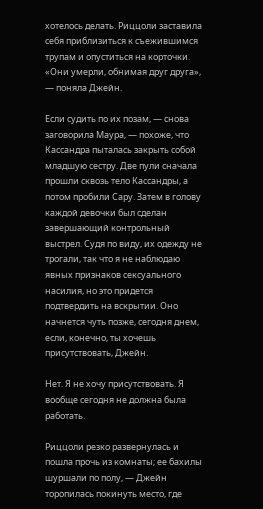хотелось делать. Риццоли заставила себя приблизиться к съежившимся трупам и опуститься на корточки. «Они умерли, обнимая друг друга», — поняла Джейн.

Если судить по их позам, — снова заговорила Маура, — похоже, что Кассандра пыталась закрыть собой младшую сестру. Две пули сначала прошли сквозь тело Кассандры, а потом пробили Сару. Затем в голову каждой девочки был сделан завершающий контрольный выстрел. Судя по виду, их одежду не трогали, так что я не наблюдаю явных признаков сексуального насилия, но это придется подтвердить на вскрытии. Оно начнется чуть позже, сегодня днем, если, конечно, ты хочешь присутствовать, Джейн.

Нет. Я не хочу присутствовать. Я вообще сегодня не должна была работать.

Риццоли резко развернулась и пошла прочь из комнаты; ее бахилы шуршали по полу, — Джейн торопилась покинуть место, где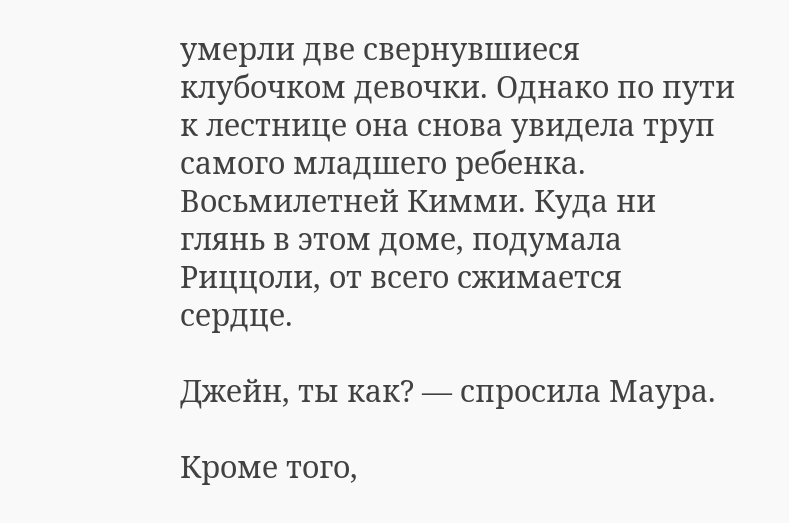умерли две свернувшиеся клубочком девочки. Однако по пути к лестнице она снова увидела труп самого младшего ребенка. Восьмилетней Кимми. Куда ни глянь в этом доме, подумала Риццоли, от всего сжимается сердце.

Джейн, ты как? — спросила Маура.

Кроме того,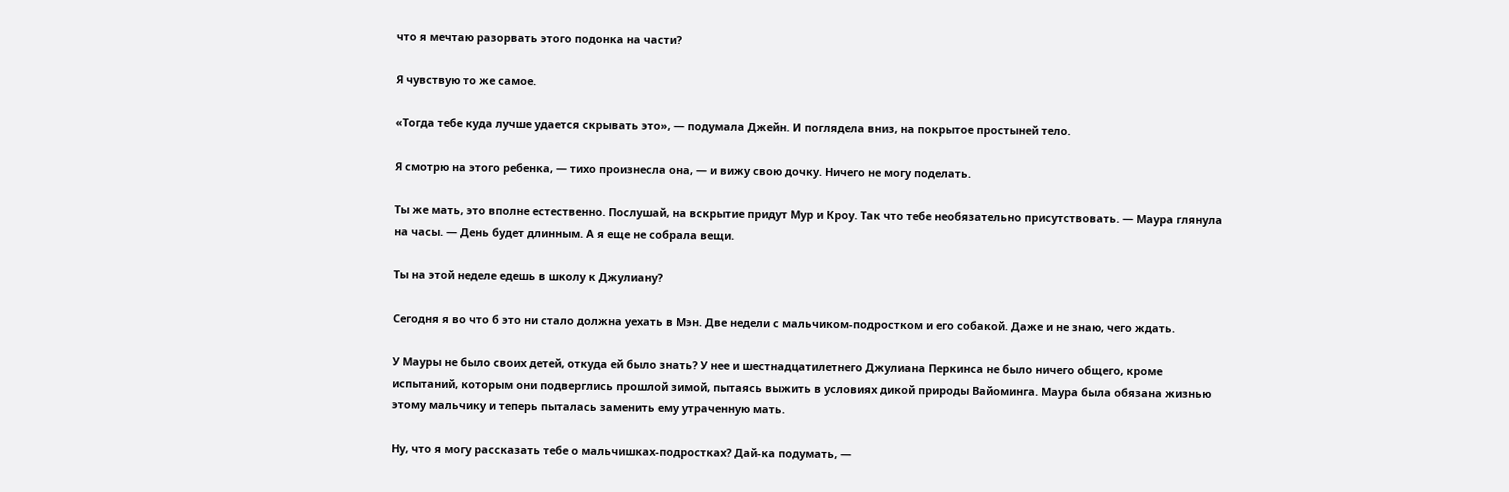что я мечтаю разорвать этого подонка на части?

Я чувствую то же самое.

«Тогда тебе куда лучше удается скрывать это», — подумала Джейн. И поглядела вниз, на покрытое простыней тело.

Я смотрю на этого ребенка, — тихо произнесла она, — и вижу свою дочку. Ничего не могу поделать.

Ты же мать, это вполне естественно. Послушай, на вскрытие придут Мур и Кроу. Так что тебе необязательно присутствовать. — Маура глянула на часы. — День будет длинным. А я еще не собрала вещи.

Ты на этой неделе едешь в школу к Джулиану?

Сегодня я во что б это ни стало должна уехать в Мэн. Две недели с мальчиком-подростком и его собакой. Даже и не знаю, чего ждать.

У Мауры не было своих детей, откуда ей было знать? У нее и шестнадцатилетнего Джулиана Перкинса не было ничего общего, кроме испытаний, которым они подверглись прошлой зимой, пытаясь выжить в условиях дикой природы Вайоминга. Маура была обязана жизнью этому мальчику и теперь пыталась заменить ему утраченную мать.

Ну, что я могу рассказать тебе о мальчишках-подростках? Дай-ка подумать, —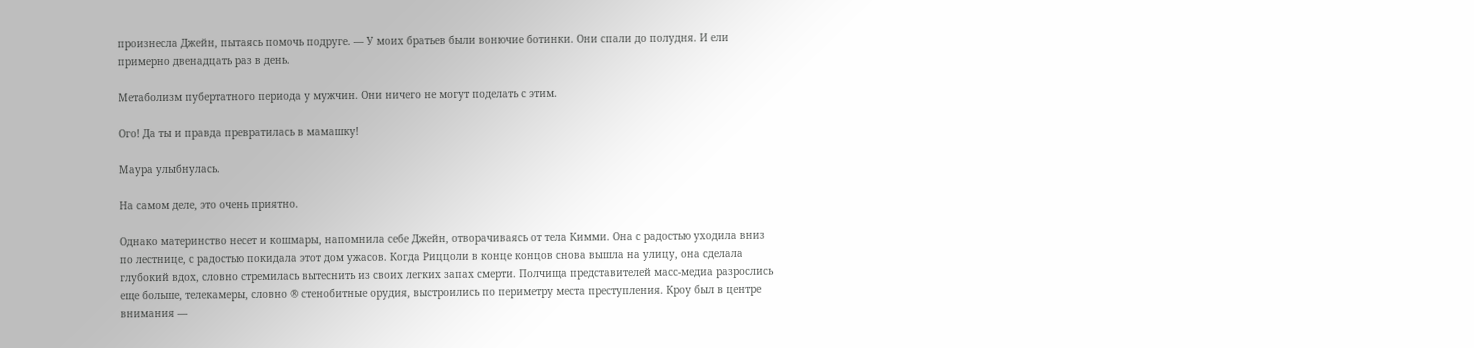произнесла Джейн, пытаясь помочь подруге. — У моих братьев были вонючие ботинки. Они спали до полудня. И ели примерно двенадцать раз в день.

Метаболизм пубертатного периода у мужчин. Они ничего не могут поделать с этим.

Ого! Да ты и правда превратилась в мамашку!

Маура улыбнулась.

На самом деле, это очень приятно.

Однако материнство несет и кошмары, напомнила себе Джейн, отворачиваясь от тела Кимми. Она с радостью уходила вниз по лестнице, с радостью покидала этот дом ужасов. Когда Риццоли в конце концов снова вышла на улицу, она сделала глубокий вдох, словно стремилась вытеснить из своих легких запах смерти. Полчища представителей масс-медиа разрослись еще больше, телекамеры, словно ® стенобитные орудия, выстроились по периметру места преступления. Кроу был в центре внимания —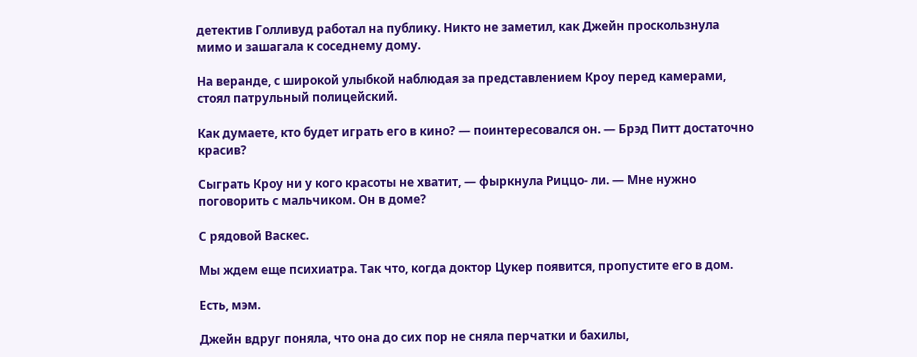детектив Голливуд работал на публику. Никто не заметил, как Джейн проскользнула мимо и зашагала к соседнему дому.

На веранде, с широкой улыбкой наблюдая за представлением Кроу перед камерами, стоял патрульный полицейский.

Как думаете, кто будет играть его в кино? — поинтересовался он. — Брэд Питт достаточно красив?

Сыграть Кроу ни у кого красоты не хватит, — фыркнула Риццо- ли. — Мне нужно поговорить с мальчиком. Он в доме?

С рядовой Васкес.

Мы ждем еще психиатра. Так что, когда доктор Цукер появится, пропустите его в дом.

Есть, мэм.

Джейн вдруг поняла, что она до сих пор не сняла перчатки и бахилы,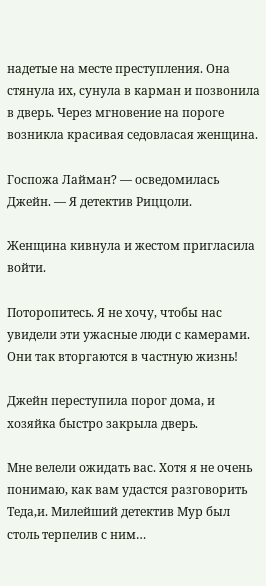надетые на месте преступления. Она стянула их, сунула в карман и позвонила в дверь. Через мгновение на пороге возникла красивая седовласая женщина.

Госпожа Лайман? — осведомилась Джейн. — Я детектив Риццоли.

Женщина кивнула и жестом пригласила войти.

Поторопитесь. Я не хочу, чтобы нас увидели эти ужасные люди с камерами. Они так вторгаются в частную жизнь!

Джейн переступила порог дома, и хозяйка быстро закрыла дверь.

Мне велели ожидать вас. Хотя я не очень понимаю, как вам удастся разговорить Теда,и. Милейший детектив Мур был столь терпелив с ним…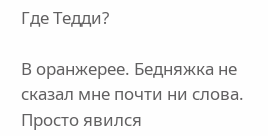Где Тедди?

В оранжерее. Бедняжка не сказал мне почти ни слова. Просто явился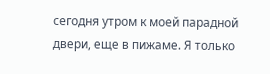сегодня утром к моей парадной двери, еще в пижаме. Я только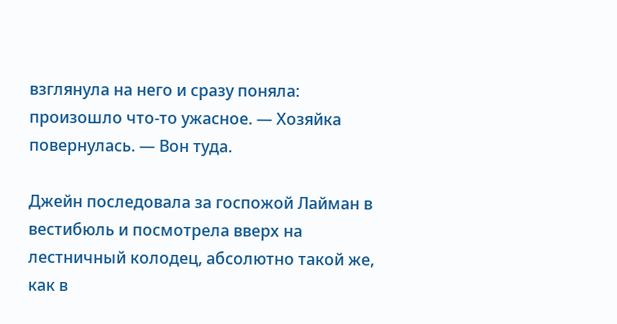взглянула на него и сразу поняла: произошло что-то ужасное. — Хозяйка повернулась. — Вон туда.

Джейн последовала за госпожой Лайман в вестибюль и посмотрела вверх на лестничный колодец, абсолютно такой же, как в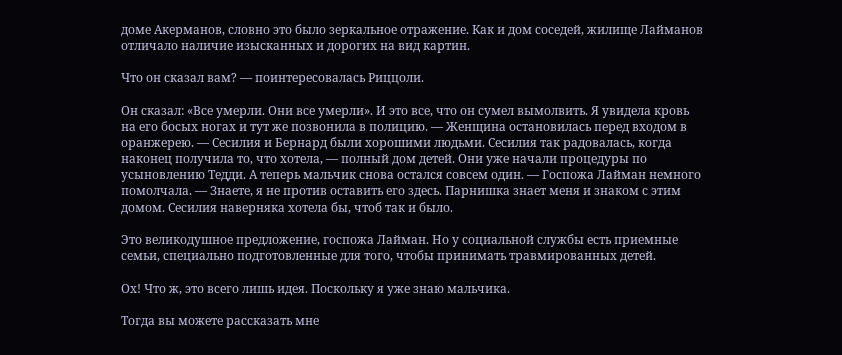доме Акерманов, словно это было зеркальное отражение. Как и дом соседей, жилище Лайманов отличало наличие изысканных и дорогих на вид картин.

Что он сказал вам? — поинтересовалась Риццоли.

Он сказал: «Все умерли. Они все умерли». И это все, что он сумел вымолвить. Я увидела кровь на его босых ногах и тут же позвонила в полицию. — Женщина остановилась перед входом в оранжерею. — Сесилия и Бернард были хорошими людьми. Сесилия так радовалась, когда наконец получила то, что хотела, — полный дом детей. Они уже начали процедуры по усыновлению Тедди. А теперь мальчик снова остался совсем один. — Госпожа Лайман немного помолчала. — Знаете, я не против оставить его здесь. Парнишка знает меня и знаком с этим домом. Сесилия наверняка хотела бы, чтоб так и было.

Это великодушное предложение, госпожа Лайман. Но у социальной службы есть приемные семьи, специально подготовленные для того, чтобы принимать травмированных детей.

Ох! Что ж, это всего лишь идея. Поскольку я уже знаю мальчика.

Тогда вы можете рассказать мне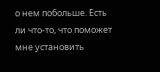о нем побольше. Есть ли что-то, что поможет мне установить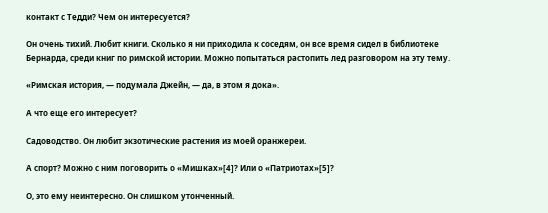контакт с Тедди? Чем он интересуется?

Он очень тихий. Любит книги. Сколько я ни приходила к соседям, он все время сидел в библиотеке Бернарда, среди книг по римской истории. Можно попытаться растопить лед разговором на эту тему.

«Римская история, — подумала Джейн, — да, в этом я дока».

А что еще его интересует?

Садоводство. Он любит экзотические растения из моей оранжереи.

А спорт? Можно с ним поговорить о «Мишках»[4]? Или о «Патриотах»[5]?

О, это ему неинтересно. Он слишком утонченный.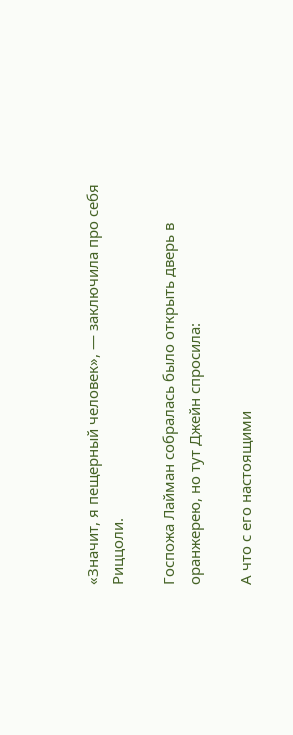«Значит, я пещерный человек», — заключила про себя Риццоли.

Госпожа Лайман собралась было открыть дверь в оранжерею, но тут Джейн спросила:

А что с его настоящими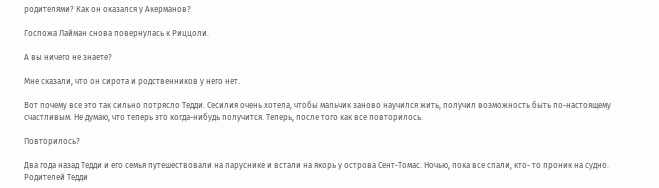родителями? Как он оказался у Акерманов?

Госпожа Лайман снова повернулась к Риццоли.

А вы ничего не знаете?

Мне сказали, что он сирота и родственников у него нет.

Вот почему все это так сильно потрясло Тедди. Сесилия очень хотела, чтобы мальчик заново научился жить, получил возможность быть по-настоящему счастливым. Не думаю, что теперь это когда-нибудь получится. Теперь, после того как все повторилось.

Повторилось?

Два года назад Тедди и его семья путешествовали на паруснике и встали на якорь у острова Сент-Томас. Ночью, пока все спали, кто- то проник на судно. Родителей Тедди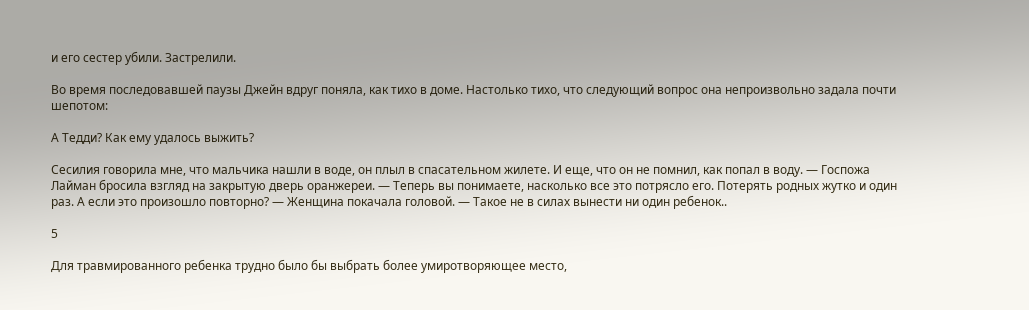и его сестер убили. Застрелили.

Во время последовавшей паузы Джейн вдруг поняла, как тихо в доме. Настолько тихо, что следующий вопрос она непроизвольно задала почти шепотом:

А Тедди? Как ему удалось выжить?

Сесилия говорила мне, что мальчика нашли в воде, он плыл в спасательном жилете. И еще, что он не помнил, как попал в воду. — Госпожа Лайман бросила взгляд на закрытую дверь оранжереи. — Теперь вы понимаете, насколько все это потрясло его. Потерять родных жутко и один раз. А если это произошло повторно? — Женщина покачала головой. — Такое не в силах вынести ни один ребенок..

5

Для травмированного ребенка трудно было бы выбрать более умиротворяющее место,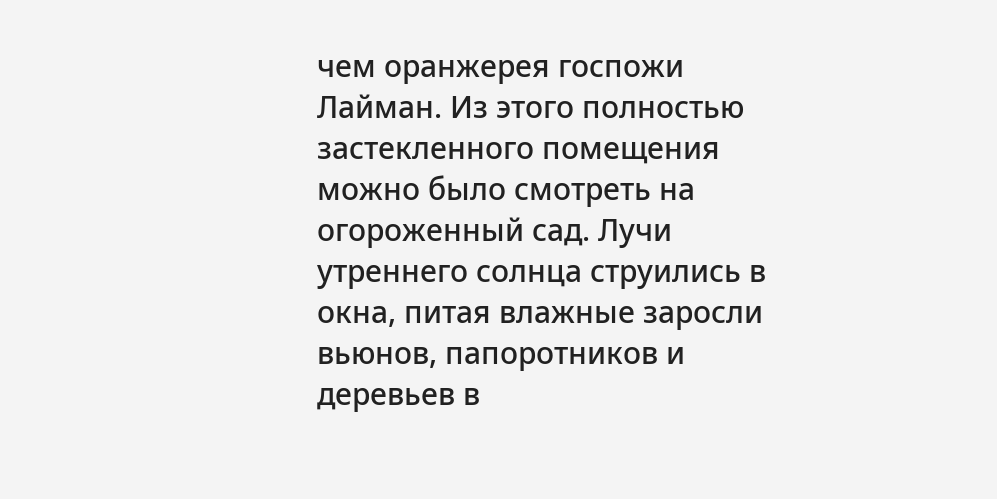чем оранжерея госпожи Лайман. Из этого полностью застекленного помещения можно было смотреть на огороженный сад. Лучи утреннего солнца струились в окна, питая влажные заросли вьюнов, папоротников и деревьев в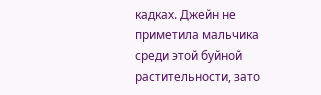кадках. Джейн не приметила мальчика среди этой буйной растительности, зато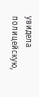увидела полицейскую,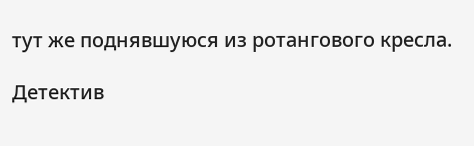тут же поднявшуюся из ротангового кресла.

Детектив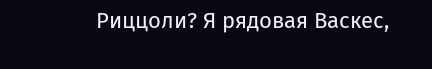Риццоли? Я рядовая Васкес,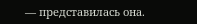— представилась она.